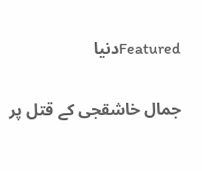Featuredدنیا

جمال خاشقجی کے قتل پر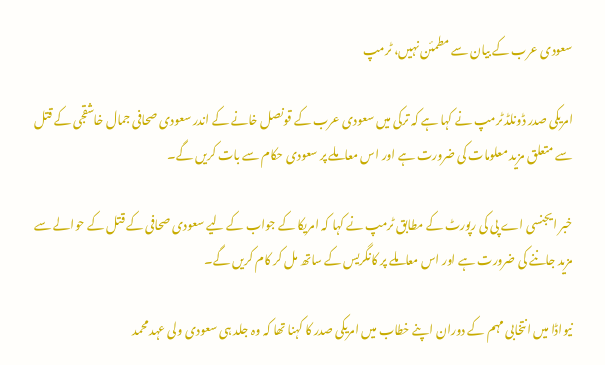سعودی عرب کے بیان سے مطمئن نہیں، ٹرمپ

امریکی صدر ڈونلڈ ٹرمپ نے کہا ہے کہ ترکی میں سعودی عرب کے قونصل خانے کے اندر سعودی صحافی جمال خاشقجی کے قتل سے متعلق مزید معلومات کی ضرورت ہے اور اس معاملے پر سعودی حکام سے بات کریں گے۔

خبر ایجنسی اے پی کی رپورٹ کے مطابق ٹرمپ نے کہا کہ امریکا کے جواب کے لیے سعودی صحافی کے قتل کے حوالے سے مزید جاننے کی ضرورت ہے اور اس معاملے پر کانگریس کے ساتھ مل کر کام کریں گے۔

نیواڈا میں انتخابی مہم کے دوران اپنے خطاب میں امریکی صدر کا کہنا تھا کہ وہ جلد ہی سعودی ولی عہد محمد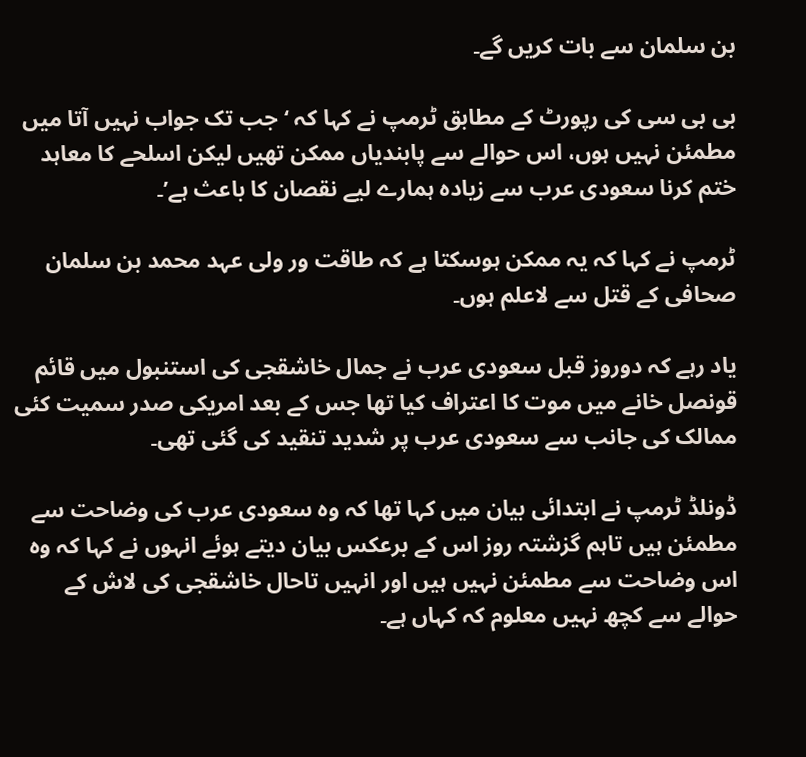بن سلمان سے بات کریں گے۔

بی بی سی کی رپورٹ کے مطابق ٹرمپ نے کہا کہ ‘جب تک جواب نہیں آتا میں مطمئن نہیں ہوں، اس حوالے سے پابندیاں ممکن تھیں لیکن اسلحے کا معاہد ختم کرنا سعودی عرب سے زیادہ ہمارے لیے نقصان کا باعث ہے’۔

ٹرمپ نے کہا کہ یہ ممکن ہوسکتا ہے کہ طاقت ور ولی عہد محمد بن سلمان صحافی کے قتل سے لاعلم ہوں۔

یاد رہے کہ دوروز قبل سعودی عرب نے جمال خاشقجی کی استنبول میں قائم قونصل خانے میں موت کا اعتراف کیا تھا جس کے بعد امریکی صدر سمیت کئی ممالک کی جانب سے سعودی عرب پر شدید تنقید کی گئی تھی۔

ڈونلڈ ٹرمپ نے ابتدائی بیان میں کہا تھا کہ وہ سعودی عرب کی وضاحت سے مطمئن ہیں تاہم گزشتہ روز اس کے برعکس بیان دیتے ہوئے انہوں نے کہا کہ وہ اس وضاحت سے مطمئن نہیں ہیں اور انہیں تاحال خاشقجی کی لاش کے حوالے سے کچھ نہیں معلوم کہ کہاں ہے۔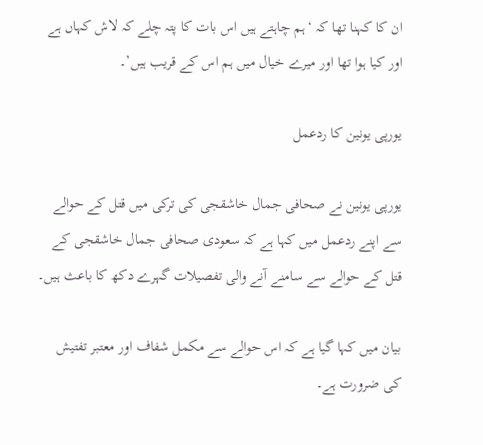ان کا کہنا تھا کہ ‘ہم چاہتے ہیں اس بات کا پتہ چلے کہ لاش کہاں ہے اور کیا ہوا تھا اور میرے خیال میں ہم اس کے قریب ہیں’۔

یورپی یونین کا ردعمل

یورپی یونین نے صحافی جمال خاشقجی کی ترکی میں قتل کے حوالے سے اپنے ردعمل میں کہا ہے کہ سعودی صحافی جمال خاشقجی کے قتل کے حوالے سے سامنے آنے والی تفصیلات گہرے دکھ کا باعث ہیں۔

بیان میں کہا گیا ہے کہ اس حوالے سے مکمل شفاف اور معتبر تفتیش کی ضرورت ہے۔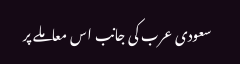سعودی عرب کی جانب اس معاملے پر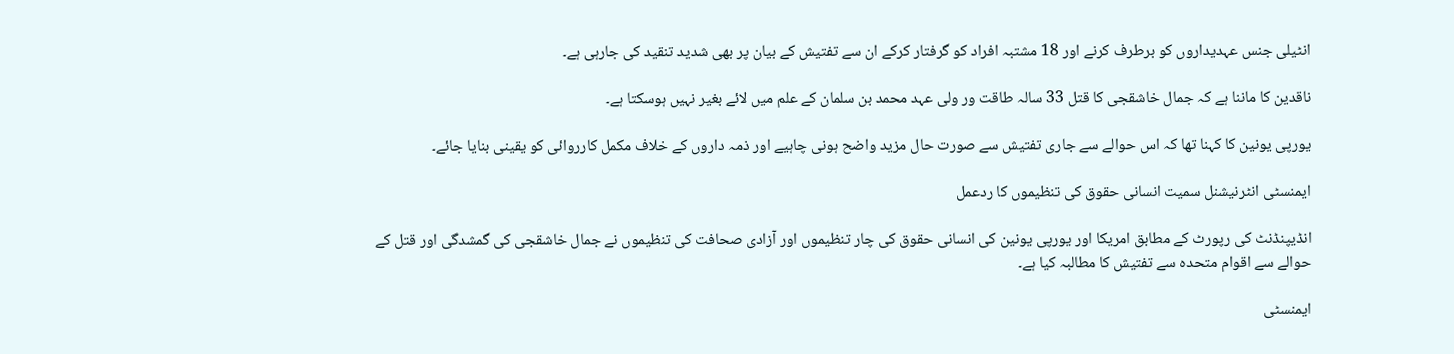انٹیلی جنس عہدیداروں کو برطرف کرنے اور 18 مشتبہ افراد کو گرفتار کرکے ان سے تفتیش کے بیان پر بھی شدید تنقید کی جارہی ہے۔

ناقدین کا ماننا ہے کہ جمال خاشقجی کا قتل 33 سالہ طاقت ور ولی عہد محمد بن سلمان کے علم میں لائے بغیر نہیں ہوسکتا ہے۔

یورپی یونین کا کہنا تھا کہ اس حوالے سے جاری تفتیش سے صورت حال مزید واضح ہونی چاہیے اور ذمہ داروں کے خلاف مکمل کارروائی کو یقینی بنایا جائے۔

ایمنسٹی انٹرنیشنل سمیت انسانی حقوق کی تنظیموں کا ردعمل

انڈیپنڈنٹ کی رپورٹ کے مطابق امریکا اور یورپی یونین کی انسانی حقوق کی چار تنظیموں اور آزادی صحافت کی تنظیموں نے جمال خاشقجی کی گمشدگی اور قتل کے حوالے سے اقوام متحدہ سے تفتیش کا مطالبہ کیا ہے۔

ایمنسٹی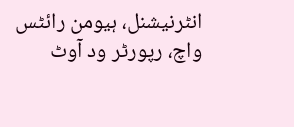انٹرنیشنل، ہیومن رائٹس واچ، رپورٹر ود آوٹ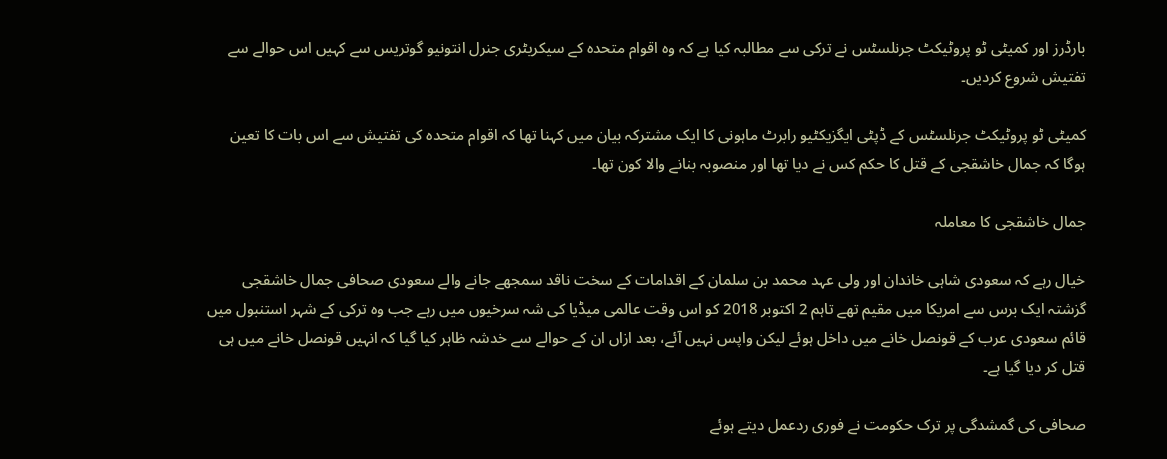بارڈرز اور کمیٹی ٹو پروٹیکٹ جرنلسٹس نے ترکی سے مطالبہ کیا ہے کہ وہ اقوام متحدہ کے سیکریٹری جنرل انتونیو گوتریس سے کہیں اس حوالے سے تفتیش شروع کردیں۔

کمیٹی ٹو پروٹیکٹ جرنلسٹس کے ڈپٹی ایگزیکٹیو رابرٹ ماہونی کا ایک مشترکہ بیان میں کہنا تھا کہ اقوام متحدہ کی تفتیش سے اس بات کا تعین ہوگا کہ جمال خاشقجی کے قتل کا حکم کس نے دیا تھا اور منصوبہ بنانے والا کون تھا۔

جمال خاشقجی کا معاملہ

خیال رہے کہ سعودی شاہی خاندان اور ولی عہد محمد بن سلمان کے اقدامات کے سخت ناقد سمجھے جانے والے سعودی صحافی جمال خاشقجی گزشتہ ایک برس سے امریکا میں مقیم تھے تاہم 2 اکتوبر 2018 کو اس وقت عالمی میڈیا کی شہ سرخیوں میں رہے جب وہ ترکی کے شہر استنبول میں قائم سعودی عرب کے قونصل خانے میں داخل ہوئے لیکن واپس نہیں آئے، بعد ازاں ان کے حوالے سے خدشہ ظاہر کیا گیا کہ انہیں قونصل خانے میں ہی قتل کر دیا گیا ہے۔

صحافی کی گمشدگی پر ترک حکومت نے فوری ردعمل دیتے ہوئے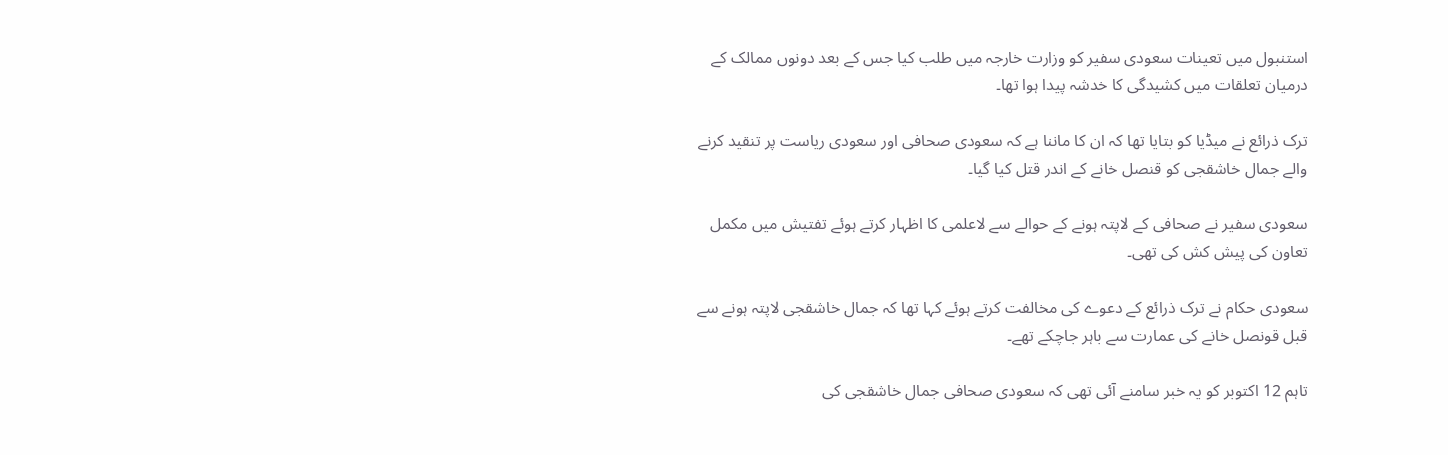استنبول میں تعینات سعودی سفیر کو وزارت خارجہ میں طلب کیا جس کے بعد دونوں ممالک کے درمیان تعلقات میں کشیدگی کا خدشہ پیدا ہوا تھا۔

ترک ذرائع نے میڈیا کو بتایا تھا کہ ان کا ماننا ہے کہ سعودی صحافی اور سعودی ریاست پر تنقید کرنے والے جمال خاشقجی کو قنصل خانے کے اندر قتل کیا گیا۔

سعودی سفیر نے صحافی کے لاپتہ ہونے کے حوالے سے لاعلمی کا اظہار کرتے ہوئے تفتیش میں مکمل تعاون کی پیش کش کی تھی۔

سعودی حکام نے ترک ذرائع کے دعوے کی مخالفت کرتے ہوئے کہا تھا کہ جمال خاشقجی لاپتہ ہونے سے قبل قونصل خانے کی عمارت سے باہر جاچکے تھے۔

تاہم 12 اکتوبر کو یہ خبر سامنے آئی تھی کہ سعودی صحافی جمال خاشقجی کی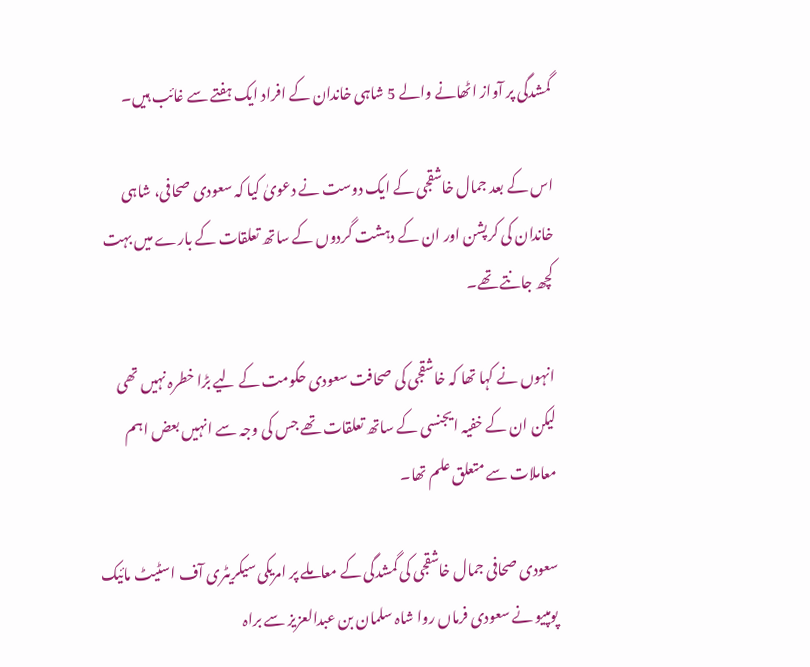گمشدگی پر آواز اٹھانے والے 5 شاہی خاندان کے افراد ایک ہفتے سے غائب ہیں۔

اس کے بعد جمال خاشقجی کے ایک دوست نے دعویٰ کیا کہ سعودی صحافی، شاہی خاندان کی کرپشن اور ان کے دہشت گردوں کے ساتھ تعلقات کے بارے میں بہت کچھ جانتے تھے۔

انہوں نے کہا تھا کہ خاشقجی کی صحافت سعودی حکومت کے لیے بڑا خطرہ نہیں تھی لیکن ان کے خفیہ ایجنسی کے ساتھ تعلقات تھے جس کی وجہ سے انہیں بعض اہم معاملات سے متعلق علم تھا۔

سعودی صحافی جمال خاشقجی کی گمشدگی کے معاملے پر امریکی سیکریٹری آف اسٹیٹ مائیک پومپیو نے سعودی فرماں روا شاہ سلمان بن عبدالعزیز سے براہ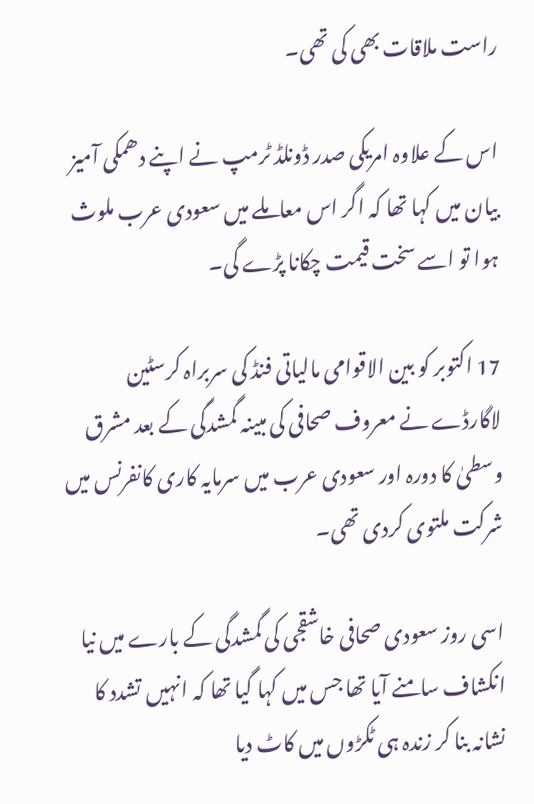راست ملاقات بھی کی تھی۔

اس کے علاوہ امریکی صدر ڈونلڈ ٹرمپ نے اپنے دھمکی آمیز بیان میں کہا تھا کہ اگر اس معاملے میں سعودی عرب ملوث ہوا تو اسے سخت قیمت چکانا پڑے گی۔

17 اکتوبر کو بین الاقوامی مالیاتی فنڈ کی سربراہ کرسٹین لاگارڈے نے معروف صحافی کی مبینہ گمشدگی کے بعد مشرق وسطیٰ کا دورہ اور سعودی عرب میں سرمایہ کاری کانفرنس میں شرکت ملتوی کردی تھی۔

اسی روز سعودی صحافی خاشقجی کی گمشدگی کے بارے میں نیا انکشاف سامنے آیا تھا جس میں کہا گیا تھا کہ انہیں تشدد کا نشانہ بنا کر زندہ ہی ٹکڑوں میں کاٹ دیا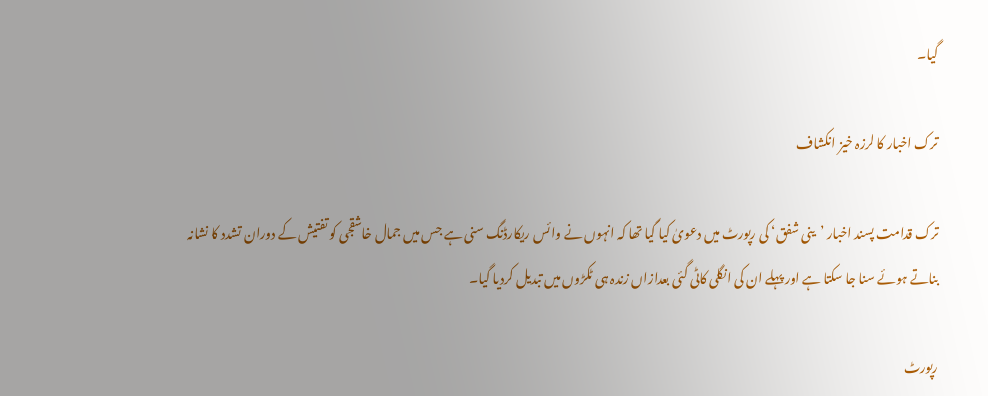گیا۔

ترک اخبار کا لرزہ خیز انکشاف

ترک قدامت پسند اخبار ’ینی شفق‘ کی رپورٹ میں دعویٰ کیا گیا تھا کہ انہوں نے وائس ریکارڈنگ سنی ہے جس میں جمال خاشقجی کو تفتیش کے دوران تشدد کا نشانہ بناتے ہوئے سنا جا سکتا ہے اور پہلے ان کی انگلی کاٹی گئی بعدازاں زندہ ہی ٹکڑوں میں تبدیل کردیا گیا۔

رپورٹ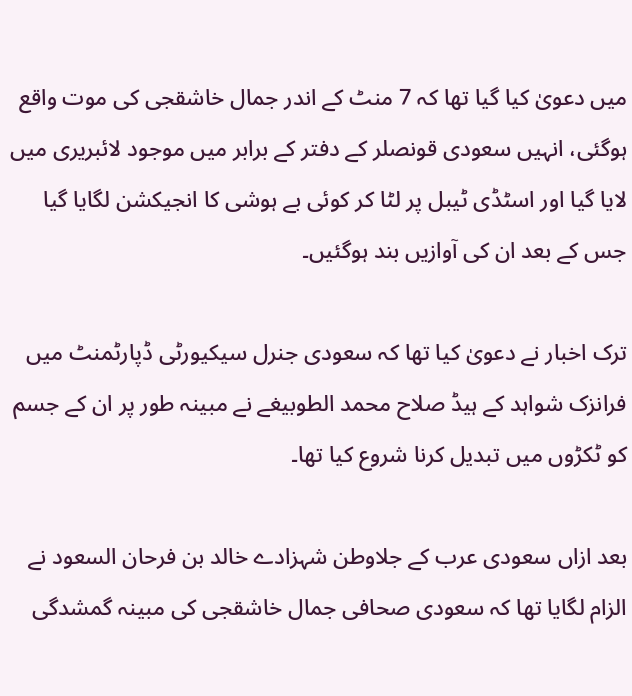میں دعویٰ کیا گیا تھا کہ 7 منٹ کے اندر جمال خاشقجی کی موت واقع ہوگئی، انہیں سعودی قونصلر کے دفتر کے برابر میں موجود لائبریری میں لایا گیا اور اسٹڈی ٹیبل پر لٹا کر کوئی بے ہوشی کا انجیکشن لگایا گیا جس کے بعد ان کی آوازیں بند ہوگئیں۔

ترک اخبار نے دعویٰ کیا تھا کہ سعودی جنرل سیکیورٹی ڈپارٹمنٹ میں فرانزک شواہد کے ہیڈ صلاح محمد الطوبیغے نے مبینہ طور پر ان کے جسم کو ٹکڑوں میں تبدیل کرنا شروع کیا تھا۔

بعد ازاں سعودی عرب کے جلاوطن شہزادے خالد بن فرحان السعود نے الزام لگایا تھا کہ سعودی صحافی جمال خاشقجی کی مبینہ گمشدگی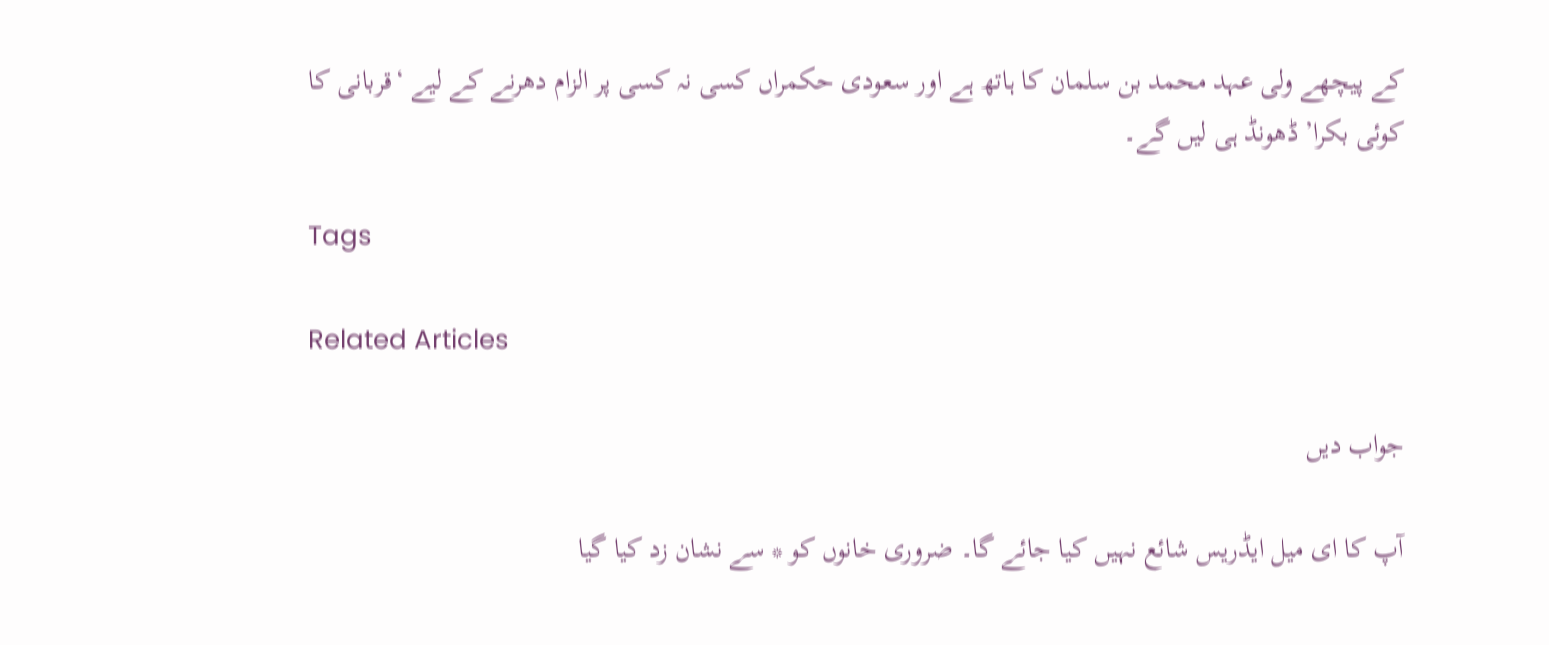کے پیچھے ولی عہد محمد بن سلمان کا ہاتھ ہے اور سعودی حکمراں کسی نہ کسی پر الزام دھرنے کے لیے ‘قربانی کا کوئی بکرا’ ڈھونڈ ہی لیں گے۔

Tags

Related Articles

جواب دیں

آپ کا ای میل ایڈریس شائع نہیں کیا جائے گا۔ ضروری خانوں کو * سے نشان زد کیا گیا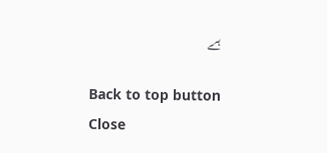ہے

Back to top button
Close